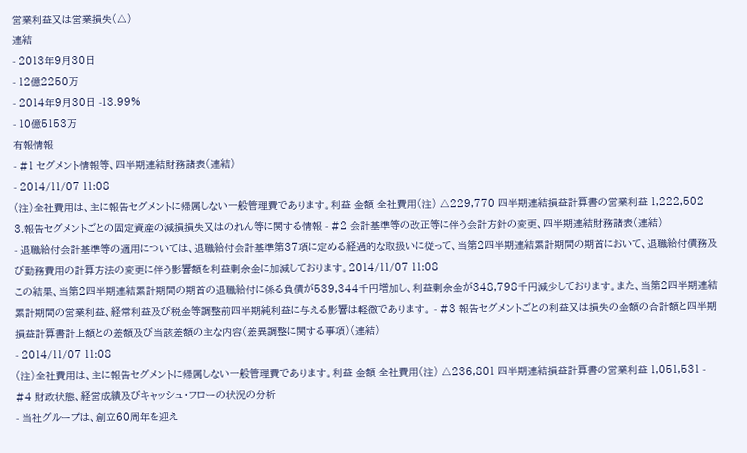営業利益又は営業損失(△)
連結
- 2013年9月30日
- 12億2250万
- 2014年9月30日 -13.99%
- 10億5153万
有報情報
- #1 セグメント情報等、四半期連結財務諸表(連結)
- 2014/11/07 11:08
(注)全社費用は、主に報告セグメントに帰属しない一般管理費であります。利益 金額 全社費用(注) △229,770 四半期連結損益計算書の営業利益 1,222,502
3.報告セグメントごとの固定資産の減損損失又はのれん等に関する情報 - #2 会計基準等の改正等に伴う会計方針の変更、四半期連結財務諸表(連結)
- 退職給付会計基準等の適用については、退職給付会計基準第37項に定める経過的な取扱いに従って、当第2四半期連結累計期間の期首において、退職給付債務及び勤務費用の計算方法の変更に伴う影響額を利益剰余金に加減しております。2014/11/07 11:08
この結果、当第2四半期連結累計期間の期首の退職給付に係る負債が539,344千円増加し、利益剰余金が348,798千円減少しております。また、当第2四半期連結累計期間の営業利益、経常利益及び税金等調整前四半期純利益に与える影響は軽微であります。 - #3 報告セグメントごとの利益又は損失の金額の合計額と四半期損益計算書計上額との差額及び当該差額の主な内容(差異調整に関する事項)(連結)
- 2014/11/07 11:08
(注)全社費用は、主に報告セグメントに帰属しない一般管理費であります。利益 金額 全社費用(注) △236,801 四半期連結損益計算書の営業利益 1,051,531 - #4 財政状態、経営成績及びキャッシュ・フローの状況の分析
- 当社グループは、創立60周年を迎え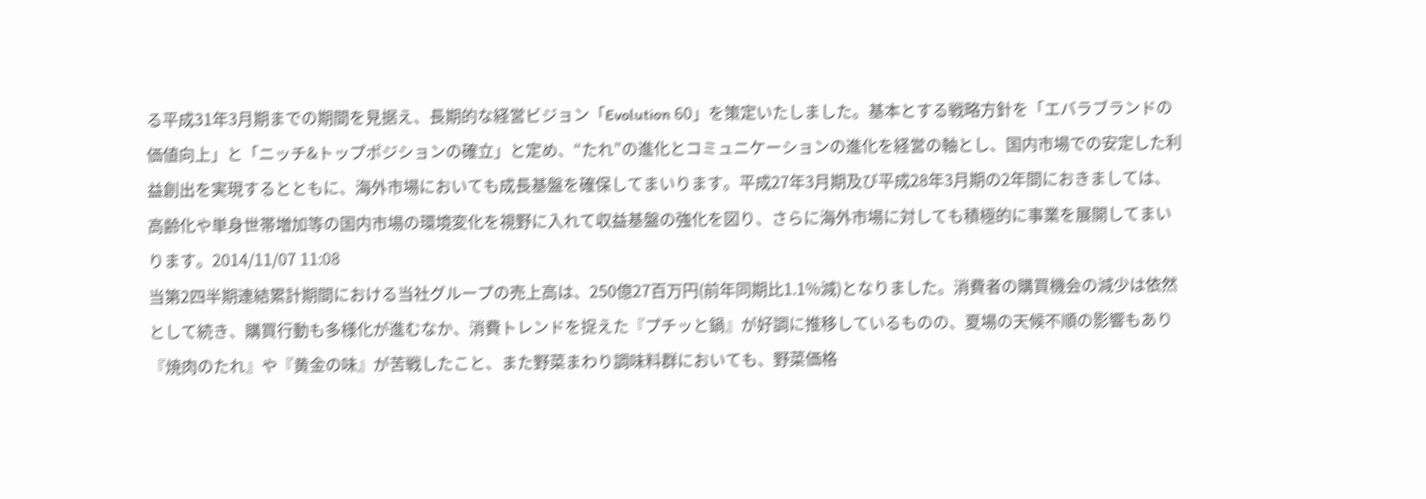る平成31年3月期までの期間を見据え、長期的な経営ビジョン「Evolution 60」を策定いたしました。基本とする戦略方針を「エバラブランドの価値向上」と「ニッチ&トップポジションの確立」と定め、“たれ”の進化とコミュニケーションの進化を経営の軸とし、国内市場での安定した利益創出を実現するとともに、海外市場においても成長基盤を確保してまいります。平成27年3月期及び平成28年3月期の2年間におきましては、高齢化や単身世帯増加等の国内市場の環境変化を視野に入れて収益基盤の強化を図り、さらに海外市場に対しても積極的に事業を展開してまいります。2014/11/07 11:08
当第2四半期連結累計期間における当社グループの売上高は、250億27百万円(前年同期比1.1%減)となりました。消費者の購買機会の減少は依然として続き、購買行動も多様化が進むなか、消費トレンドを捉えた『プチッと鍋』が好調に推移しているものの、夏場の天候不順の影響もあり『焼肉のたれ』や『黄金の味』が苦戦したこと、また野菜まわり調味料群においても、野菜価格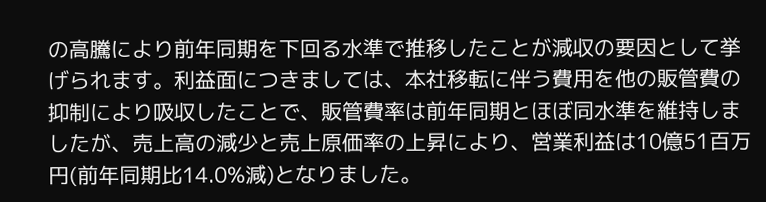の高騰により前年同期を下回る水準で推移したことが減収の要因として挙げられます。利益面につきましては、本社移転に伴う費用を他の販管費の抑制により吸収したことで、販管費率は前年同期とほぼ同水準を維持しましたが、売上高の減少と売上原価率の上昇により、営業利益は10億51百万円(前年同期比14.0%減)となりました。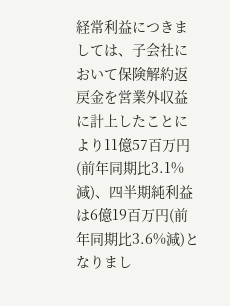経常利益につきましては、子会社において保険解約返戻金を営業外収益に計上したことにより11億57百万円(前年同期比3.1%減)、四半期純利益は6億19百万円(前年同期比3.6%減)となりまし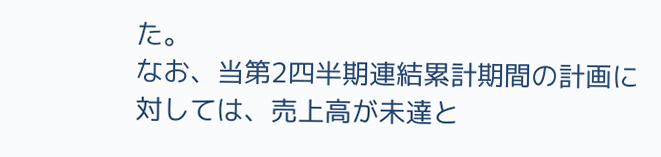た。
なお、当第2四半期連結累計期間の計画に対しては、売上高が未達と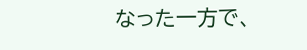なった一方で、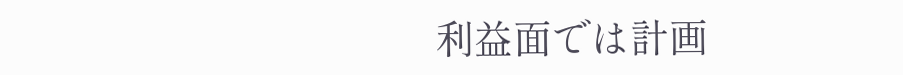利益面では計画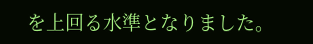を上回る水準となりました。